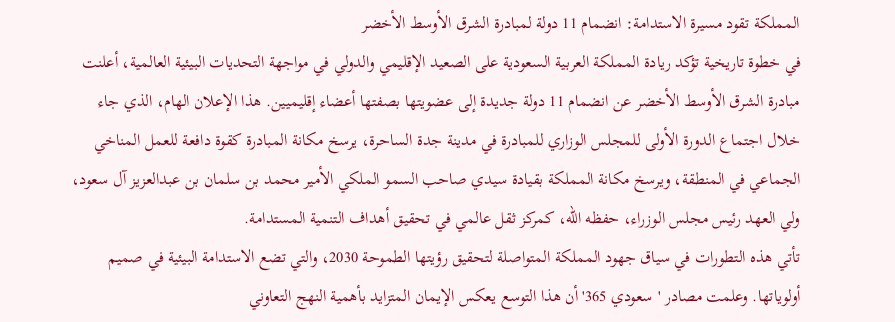المملكة تقود مسيرة الاستدامة: انضمام 11 دولة لمبادرة الشرق الأوسط الأخضر
في خطوة تاريخية تؤكد ريادة المملكة العربية السعودية على الصعيد الإقليمي والدولي في مواجهة التحديات البيئية العالمية، أعلنت مبادرة الشرق الأوسط الأخضر عن انضمام 11 دولة جديدة إلى عضويتها بصفتها أعضاء إقليميين. هذا الإعلان الهام، الذي جاء خلال اجتماع الدورة الأولى للمجلس الوزاري للمبادرة في مدينة جدة الساحرة، يرسخ مكانة المبادرة كقوة دافعة للعمل المناخي الجماعي في المنطقة، ويرسخ مكانة المملكة بقيادة سيدي صاحب السمو الملكي الأمير محمد بن سلمان بن عبدالعزيز آل سعود، ولي العهد رئيس مجلس الوزراء، حفظه الله، كمركز ثقل عالمي في تحقيق أهداف التنمية المستدامة.
تأتي هذه التطورات في سياق جهود المملكة المتواصلة لتحقيق رؤيتها الطموحة 2030، والتي تضع الاستدامة البيئية في صميم أولوياتها. وعلمت مصادر 'سعودي 365' أن هذا التوسع يعكس الإيمان المتزايد بأهمية النهج التعاوني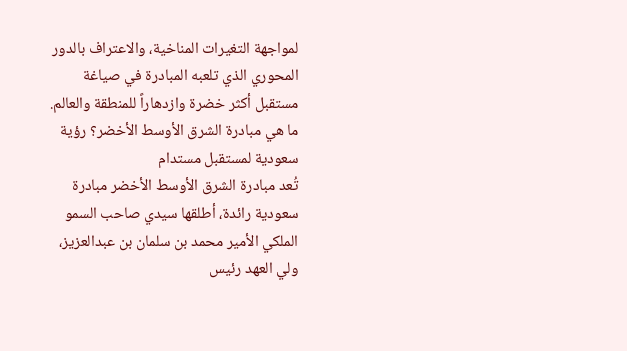لمواجهة التغيرات المناخية، والاعتراف بالدور المحوري الذي تلعبه المبادرة في صياغة مستقبل أكثر خضرة وازدهاراً للمنطقة والعالم.
ما هي مبادرة الشرق الأوسط الأخضر؟ رؤية سعودية لمستقبل مستدام
تُعد مبادرة الشرق الأوسط الأخضر مبادرة سعودية رائدة، أطلقها سيدي صاحب السمو الملكي الأمير محمد بن سلمان بن عبدالعزيز، ولي العهد رئيس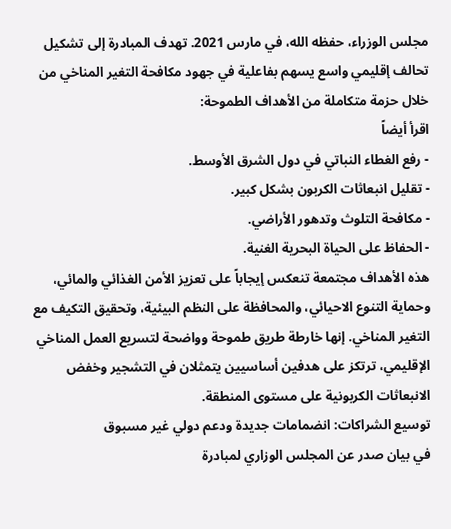مجلس الوزراء، حفظه الله، في مارس 2021. تهدف المبادرة إلى تشكيل تحالف إقليمي واسع يسهم بفاعلية في جهود مكافحة التغير المناخي من خلال حزمة متكاملة من الأهداف الطموحة:
اقرأ أيضاً
- رفع الغطاء النباتي في دول الشرق الأوسط.
- تقليل انبعاثات الكربون بشكل كبير.
- مكافحة التلوث وتدهور الأراضي.
- الحفاظ على الحياة البحرية الغنية.
هذه الأهداف مجتمعة تنعكس إيجاباً على تعزيز الأمن الغذائي والمائي، وحماية التنوع الاحيائي، والمحافظة على النظم البيئية، وتحقيق التكيف مع التغير المناخي. إنها خارطة طريق طموحة وواضحة لتسريع العمل المناخي الإقليمي، ترتكز على هدفين أساسيين يتمثلان في التشجير وخفض الانبعاثات الكربونية على مستوى المنطقة.
توسيع الشراكات: انضمامات جديدة ودعم دولي غير مسبوق
في بيان صدر عن المجلس الوزاري لمبادرة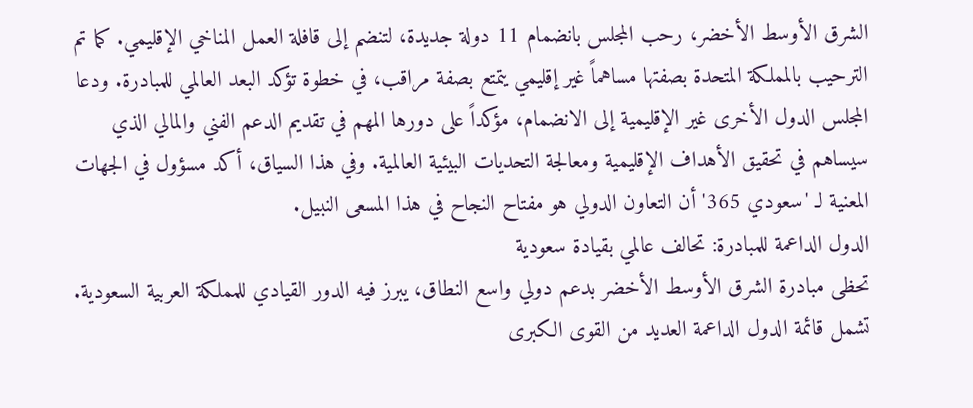الشرق الأوسط الأخضر، رحب المجلس بانضمام 11 دولة جديدة، لتنضم إلى قافلة العمل المناخي الإقليمي. كما تم الترحيب بالمملكة المتحدة بصفتها مساهماً غير إقليمي يتمتع بصفة مراقب، في خطوة تؤكد البعد العالمي للمبادرة. ودعا المجلس الدول الأخرى غير الإقليمية إلى الانضمام، مؤكداً على دورها المهم في تقديم الدعم الفني والمالي الذي سيساهم في تحقيق الأهداف الإقليمية ومعالجة التحديات البيئية العالمية. وفي هذا السياق، أكد مسؤول في الجهات المعنية لـ 'سعودي 365' أن التعاون الدولي هو مفتاح النجاح في هذا المسعى النبيل.
الدول الداعمة للمبادرة: تحالف عالمي بقيادة سعودية
تحظى مبادرة الشرق الأوسط الأخضر بدعم دولي واسع النطاق، يبرز فيه الدور القيادي للمملكة العربية السعودية. تشمل قائمة الدول الداعمة العديد من القوى الكبرى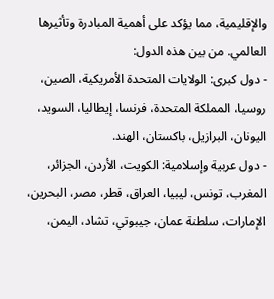والإقليمية، مما يؤكد على أهمية المبادرة وتأثيرها العالمي. من بين هذه الدول:
- دول كبرى: الولايات المتحدة الأمريكية، الصين، روسيا، المملكة المتحدة، فرنسا، إيطاليا، السويد، اليونان، البرازيل، باكستان، الهند.
- دول عربية وإسلامية: الكويت، الأردن، الجزائر، المغرب، تونس، ليبيا، العراق، قطر، مصر، البحرين، الإمارات، سلطنة عمان، جيبوتي، تشاد، اليمن،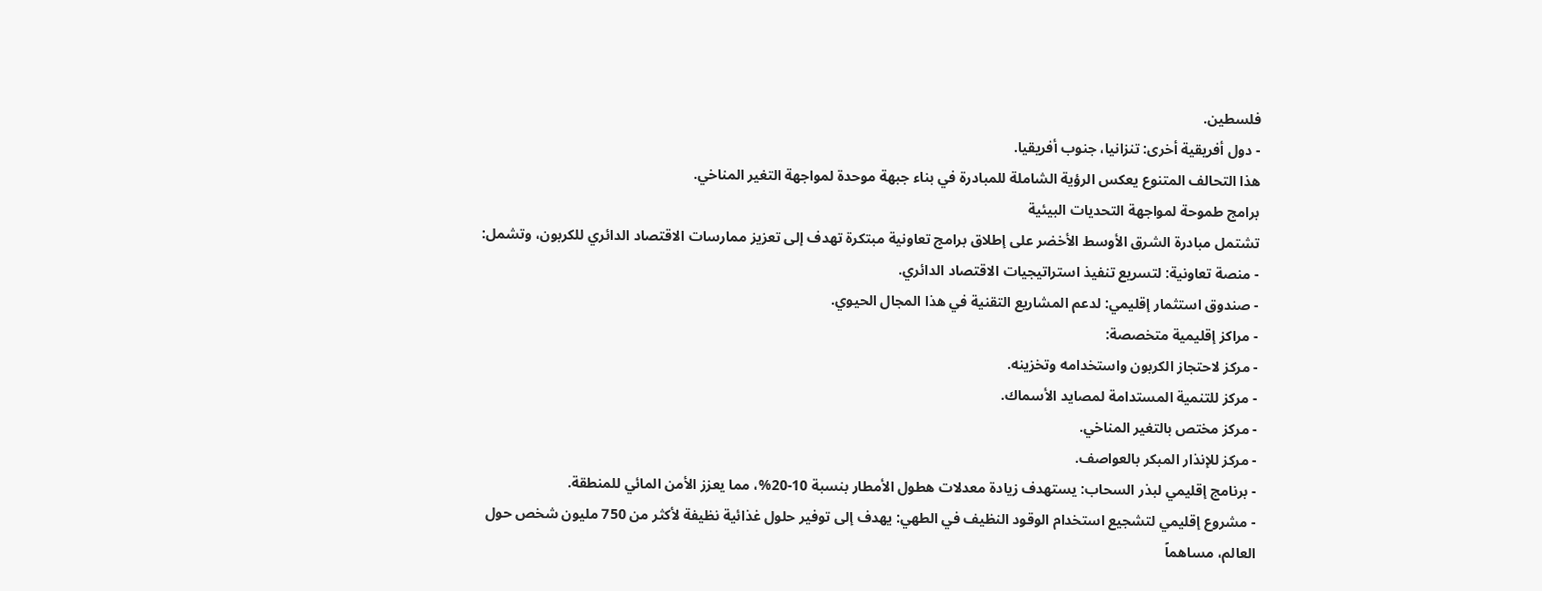فلسطين.
- دول أفريقية أخرى: تنزانيا، جنوب أفريقيا.
هذا التحالف المتنوع يعكس الرؤية الشاملة للمبادرة في بناء جبهة موحدة لمواجهة التغير المناخي.
برامج طموحة لمواجهة التحديات البيئية
تشتمل مبادرة الشرق الأوسط الأخضر على إطلاق برامج تعاونية مبتكرة تهدف إلى تعزيز ممارسات الاقتصاد الدائري للكربون، وتشمل:
- منصة تعاونية: لتسريع تنفيذ استراتيجيات الاقتصاد الدائري.
- صندوق استثمار إقليمي: لدعم المشاريع التقنية في هذا المجال الحيوي.
- مراكز إقليمية متخصصة:
- مركز لاحتجاز الكربون واستخدامه وتخزينه.
- مركز للتنمية المستدامة لمصايد الأسماك.
- مركز مختص بالتغير المناخي.
- مركز للإنذار المبكر بالعواصف.
- برنامج إقليمي لبذر السحاب: يستهدف زيادة معدلات هطول الأمطار بنسبة 10-20%، مما يعزز الأمن المائي للمنطقة.
- مشروع إقليمي لتشجيع استخدام الوقود النظيف في الطهي: يهدف إلى توفير حلول غذائية نظيفة لأكثر من 750 مليون شخص حول العالم، مساهماً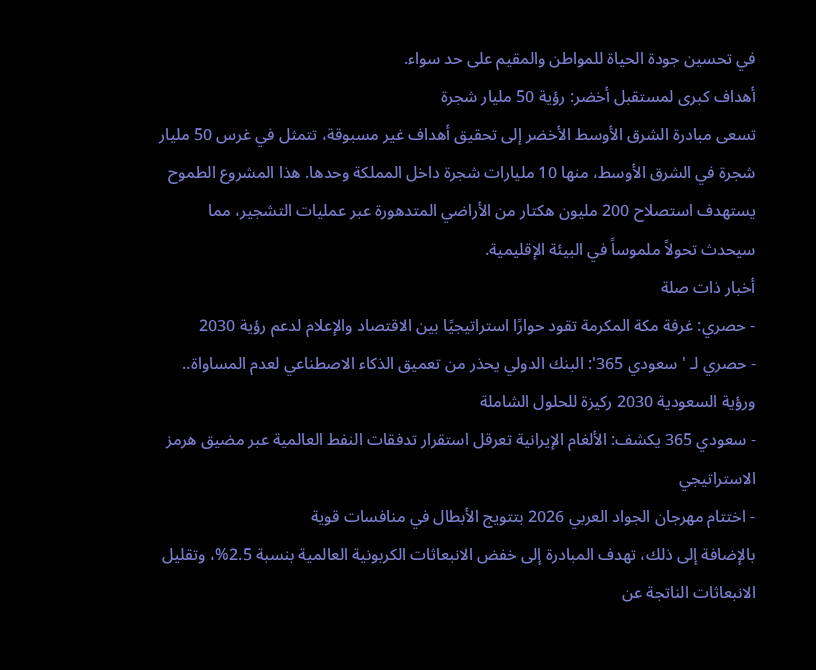في تحسين جودة الحياة للمواطن والمقيم على حد سواء.
أهداف كبرى لمستقبل أخضر: رؤية 50 مليار شجرة
تسعى مبادرة الشرق الأوسط الأخضر إلى تحقيق أهداف غير مسبوقة، تتمثل في غرس 50 مليار شجرة في الشرق الأوسط، منها 10 مليارات شجرة داخل المملكة وحدها. هذا المشروع الطموح يستهدف استصلاح 200 مليون هكتار من الأراضي المتدهورة عبر عمليات التشجير، مما سيحدث تحولاً ملموساً في البيئة الإقليمية.
أخبار ذات صلة
- حصري: غرفة مكة المكرمة تقود حوارًا استراتيجيًا بين الاقتصاد والإعلام لدعم رؤية 2030
- حصري لـ 'سعودي 365': البنك الدولي يحذر من تعميق الذكاء الاصطناعي لعدم المساواة.. ورؤية السعودية 2030 ركيزة للحلول الشاملة
- سعودي 365 يكشف: الألغام الإيرانية تعرقل استقرار تدفقات النفط العالمية عبر مضيق هرمز الاستراتيجي
- اختتام مهرجان الجواد العربي 2026 بتتويج الأبطال في منافسات قوية
بالإضافة إلى ذلك، تهدف المبادرة إلى خفض الانبعاثات الكربونية العالمية بنسبة 2.5%، وتقليل الانبعاثات الناتجة عن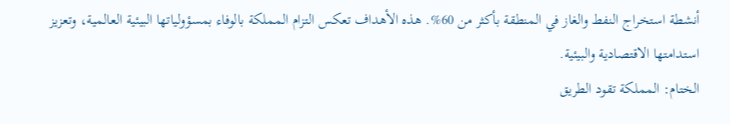أنشطة استخراج النفط والغاز في المنطقة بأكثر من 60%. هذه الأهداف تعكس التزام المملكة بالوفاء بمسؤولياتها البيئية العالمية، وتعزيز استدامتها الاقتصادية والبيئية.
الختام: المملكة تقود الطريق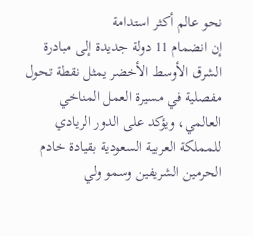نحو عالم أكثر استدامة
إن انضمام 11 دولة جديدة إلى مبادرة الشرق الأوسط الأخضر يمثل نقطة تحول مفصلية في مسيرة العمل المناخي العالمي، ويؤكد على الدور الريادي للمملكة العربية السعودية بقيادة خادم الحرمين الشريفين وسمو ولي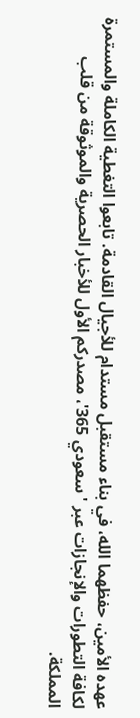عهده الأمين، حفظهما الله، في بناء مستقبل مستدام للأجيال القادمة. تابعوا التغطية الكاملة والمستمرة لكافة التطورات والإنجازات عبر 'سعودي 365'، مصدركم الأول للأخبار الحصرية والموثوقة من قلب المملكة.